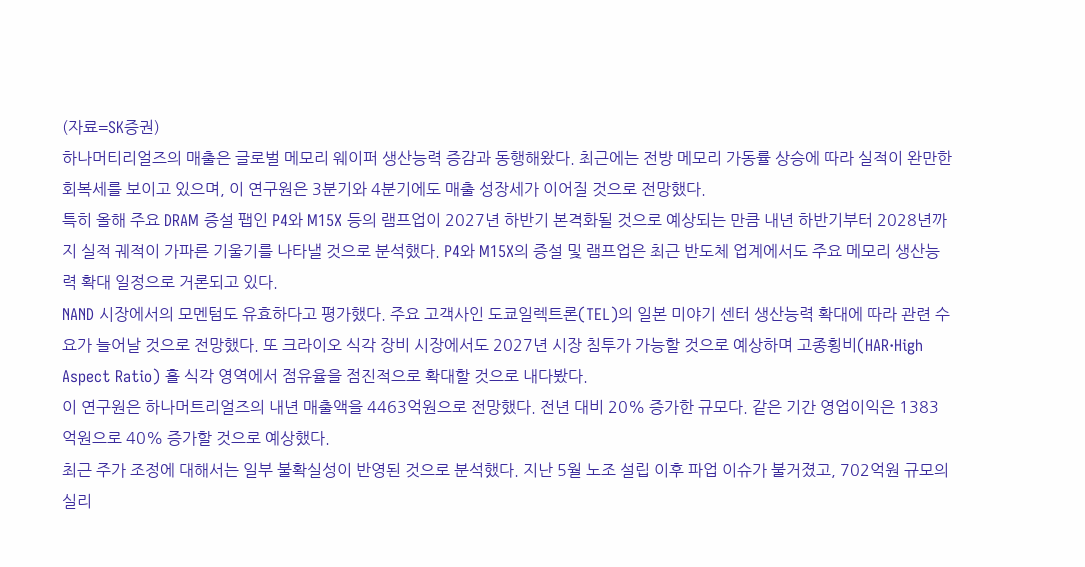(자료=SK증권)
하나머티리얼즈의 매출은 글로벌 메모리 웨이퍼 생산능력 증감과 동행해왔다. 최근에는 전방 메모리 가동률 상승에 따라 실적이 완만한 회복세를 보이고 있으며, 이 연구원은 3분기와 4분기에도 매출 성장세가 이어질 것으로 전망했다.
특히 올해 주요 DRAM 증설 팹인 P4와 M15X 등의 램프업이 2027년 하반기 본격화될 것으로 예상되는 만큼 내년 하반기부터 2028년까지 실적 궤적이 가파른 기울기를 나타낼 것으로 분석했다. P4와 M15X의 증설 및 램프업은 최근 반도체 업계에서도 주요 메모리 생산능력 확대 일정으로 거론되고 있다.
NAND 시장에서의 모멘텀도 유효하다고 평가했다. 주요 고객사인 도쿄일렉트론(TEL)의 일본 미야기 센터 생산능력 확대에 따라 관련 수요가 늘어날 것으로 전망했다. 또 크라이오 식각 장비 시장에서도 2027년 시장 침투가 가능할 것으로 예상하며 고종횡비(HAR·High Aspect Ratio) 홀 식각 영역에서 점유율을 점진적으로 확대할 것으로 내다봤다.
이 연구원은 하나머트리얼즈의 내년 매출액을 4463억원으로 전망했다. 전년 대비 20% 증가한 규모다. 같은 기간 영업이익은 1383억원으로 40% 증가할 것으로 예상했다.
최근 주가 조정에 대해서는 일부 불확실성이 반영된 것으로 분석했다. 지난 5월 노조 설립 이후 파업 이슈가 불거졌고, 702억원 규모의 실리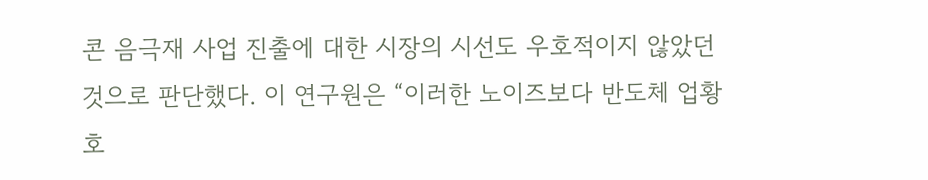콘 음극재 사업 진출에 대한 시장의 시선도 우호적이지 않았던 것으로 판단했다. 이 연구원은 “이러한 노이즈보다 반도체 업황 호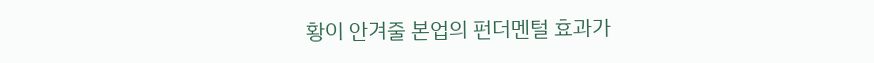황이 안겨줄 본업의 펀더멘털 효과가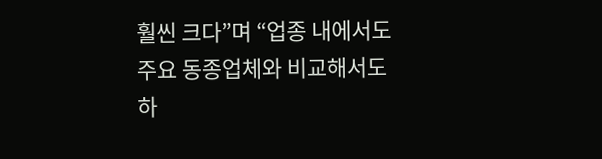훨씬 크다”며 “업종 내에서도 주요 동종업체와 비교해서도 하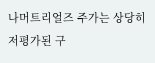나머트리얼즈 주가는 상당히 저평가된 구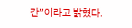간”이라고 밝혔다.